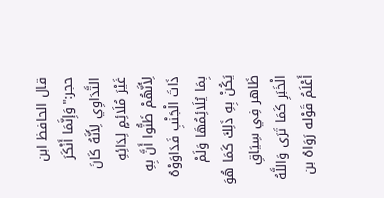قال الحافظ ابن حجر:"وَإِنَّمَا أَنْكَرَ التَّدَاوِي لِأَنَّهُ كَانَ غَيْرَ مُلَائِمٍ لِدَائِهِ لِأَنَّهُمْ ظَنُّوا أَنَّ بِهِ ذَاتَ الْجَنْبِ فَدَاوَوْهُ بِمَا يُلَائِمُهَا وَلَمْ يَكُنْ بِهِ ذَلِكَ كَمَا هُوَ ظَاهر فِي سِيَاقِ الْخَبَرِ كَمَا تَرَى وَاللَّهُ أَعْلَمُ قَوْله رَوَاهُ بن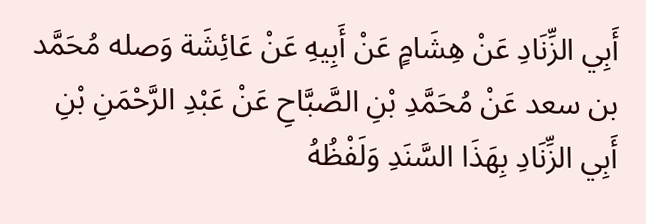أَبِي الزِّنَادِ عَنْ هِشَامٍ عَنْ أَبِيهِ عَنْ عَائِشَة وَصله مُحَمَّد بن سعد عَنْ مُحَمَّدِ بْنِ الصَّبَّاحِ عَنْ عَبْدِ الرَّحْمَنِ بْنِ أَبِي الزِّنَادِ بِهَذَا السَّنَدِ وَلَفْظُهُ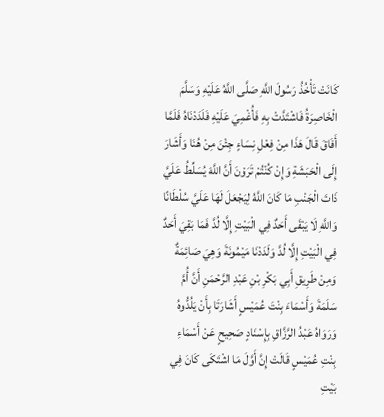كَانَتْ تَأْخُذُ رَسُولَ اللَّهِ صَلَّى اللَّهُ عَلَيْهِ وَسَلَّمَ الْخَاصِرَةُ فَاشْتَدَّتْ بِهِ فَأُغْمِيَ عَلَيْهِ فَلَدَدْنَاهُ فَلَمَّا أَفَاقَ قَالَ هَذَا مِنْ فِعْلِ نِسَاءٍ جِئْنَ مِنْ هُنَا وَأَشَارَ إِلَى الْحَبَشَةِ وَإِنْ كُنْتُمْ تَرَوْنَ أَنَّ اللَّهَ يُسَلِّطُ عَلَيَّ ذَاتَ الْجَنْبِ مَا كَانَ اللَّهُ لِيَجْعَلَ لَهَا عَلَيَّ سُلْطَانًا وَاللَّهِ لَا يَبْقَى أَحَدٌ فِي الْبَيْتِ إِلَّا لُدَّ فَمَا بَقِيَ أَحَدٌ فِي الْبَيْتِ إِلَّا لُدَّ وَلَدَدْنَا مَيْمُونَةَ وَهِيَ صَائِمَةٌ وَمِنْ طَرِيقِ أَبِي بَكْرِ بْنِ عَبْدِ الرَّحْمَنِ أَنَّ أُمَّ سَلَمَةَ وَأَسْمَاءَ بِنْتَ عُمَيْسٍ أَشَارَتَا بِأَنْ يَلُدُّوهُ وَرَوَاهُ عَبْدُ الرَّزَّاقِ بِإِسْنَادٍ صَحِيحٍ عَنْ أَسْمَاءِ بِنْتِ عُمَيْسٍ قَالَتْ إِنَّ أَوَّلَ مَا اشْتَكَى كَانَ فِي بَيْتِ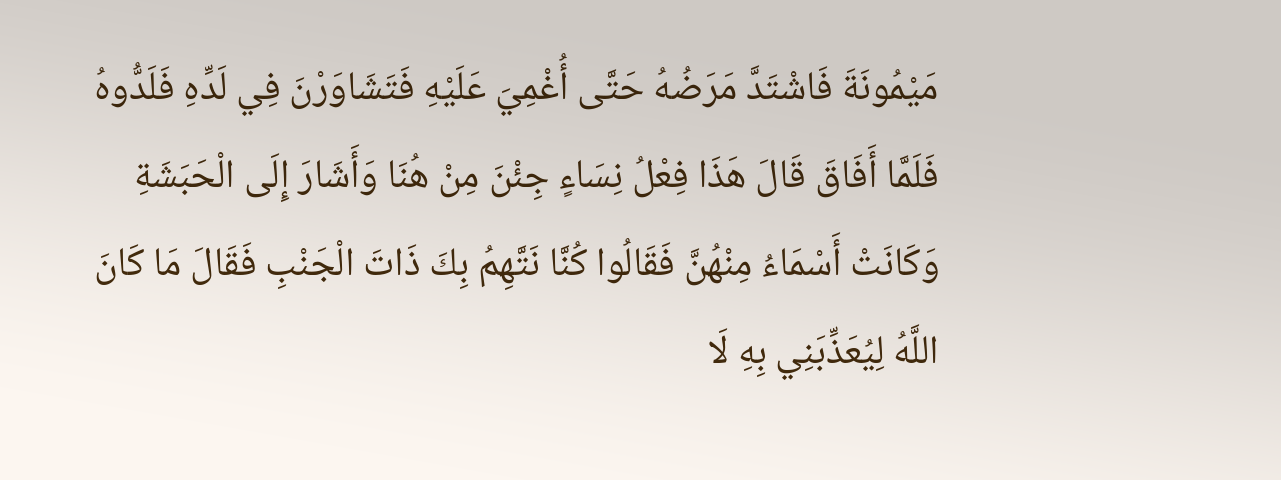مَيْمُونَةَ فَاشْتَدَّ مَرَضُهُ حَتَّى أُغْمِيَ عَلَيْهِ فَتَشَاوَرْنَ فِي لَدِّهِ فَلَدُّوهُ فَلَمَّا أَفَاقَ قَالَ هَذَا فِعْلُ نِسَاءٍ جِئْنَ مِنْ هُنَا وَأَشَارَ إِلَى الْحَبَشَةِ وَكَانَتْ أَسْمَاءُ مِنْهُنَّ فَقَالُوا كُنَّا نَتَّهِمُ بِكَ ذَاتَ الْجَنْبِ فَقَالَ مَا كَانَ اللَّهُ لِيُعَذِّبَنِي بِهِ لَا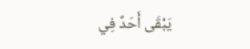يَبْقَى أَحَدٌ فِي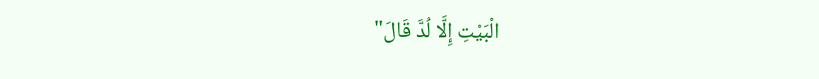الْبَيْتِ إِلَّا لُدَّ قَالَ"